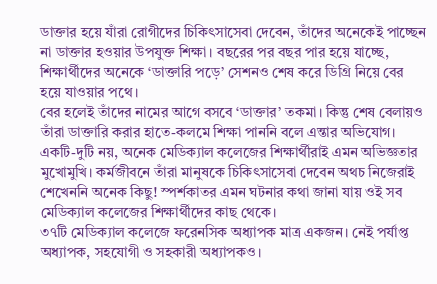ডাক্তার হয়ে যাঁরা রোগীদের চিকিৎসাসেবা দেবেন, তাঁদের অনেকেই পাচ্ছেন না ডাক্তার হওয়ার উপযুক্ত শিক্ষা। বছরের পর বছর পার হয়ে যাচ্ছে, শিক্ষার্থীদের অনেকে ‘ডাক্তারি পড়ে’ সেশনও শেষ করে ডিগ্রি নিয়ে বের হয়ে যাওয়ার পথে।
বের হলেই তাঁদের নামের আগে বসবে ‘ডাক্তার’ তকমা। কিন্তু শেষ বেলায়ও তাঁরা ডাক্তারি করার হাতে-কলমে শিক্ষা পাননি বলে এন্তার অভিযোগ। একটি-দুটি নয়, অনেক মেডিক্যাল কলেজের শিক্ষার্থীরাই এমন অভিজ্ঞতার মুখোমুখি। কর্মজীবনে তাঁরা মানুষকে চিকিৎসাসেবা দেবেন অথচ নিজেরাই শেখেননি অনেক কিছু! স্পর্শকাতর এমন ঘটনার কথা জানা যায় ওই সব মেডিক্যাল কলেজের শিক্ষার্থীদের কাছ থেকে।
৩৭টি মেডিক্যাল কলেজে ফরেনসিক অধ্যাপক মাত্র একজন। নেই পর্যাপ্ত অধ্যাপক, সহযোগী ও সহকারী অধ্যাপকও।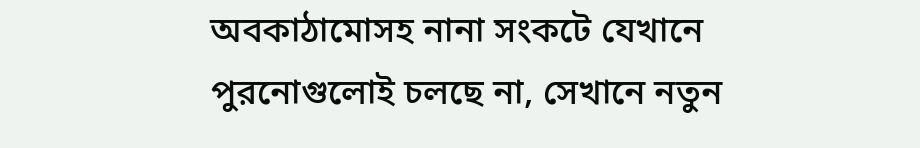অবকাঠামোসহ নানা সংকটে যেখানে পুরনোগুলোই চলছে না, সেখানে নতুন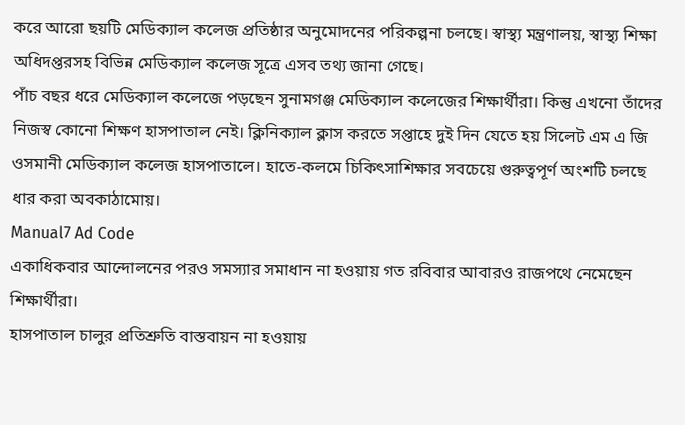করে আরো ছয়টি মেডিক্যাল কলেজ প্রতিষ্ঠার অনুমোদনের পরিকল্পনা চলছে। স্বাস্থ্য মন্ত্রণালয়, স্বাস্থ্য শিক্ষা অধিদপ্তরসহ বিভিন্ন মেডিক্যাল কলেজ সূত্রে এসব তথ্য জানা গেছে।
পাঁচ বছর ধরে মেডিক্যাল কলেজে পড়ছেন সুনামগঞ্জ মেডিক্যাল কলেজের শিক্ষার্থীরা। কিন্তু এখনো তাঁদের নিজস্ব কোনো শিক্ষণ হাসপাতাল নেই। ক্লিনিক্যাল ক্লাস করতে সপ্তাহে দুই দিন যেতে হয় সিলেট এম এ জি ওসমানী মেডিক্যাল কলেজ হাসপাতালে। হাতে-কলমে চিকিৎসাশিক্ষার সবচেয়ে গুরুত্বপূর্ণ অংশটি চলছে ধার করা অবকাঠামোয়।
Manual7 Ad Code
একাধিকবার আন্দোলনের পরও সমস্যার সমাধান না হওয়ায় গত রবিবার আবারও রাজপথে নেমেছেন শিক্ষার্থীরা।
হাসপাতাল চালুর প্রতিশ্রুতি বাস্তবায়ন না হওয়ায়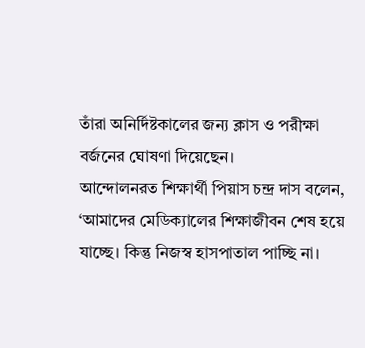তাঁরা অনির্দিষ্টকালের জন্য ক্লাস ও পরীক্ষা বর্জনের ঘোষণা দিয়েছেন।
আন্দোলনরত শিক্ষার্থী পিয়াস চন্দ্র দাস বলেন, ‘আমাদের মেডিক্যালের শিক্ষাজীবন শেষ হয়ে যাচ্ছে। কিন্তু নিজস্ব হাসপাতাল পাচ্ছি না।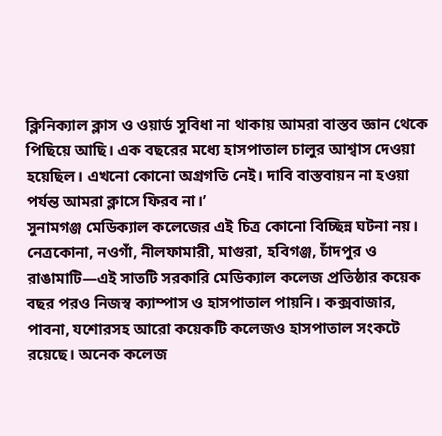ক্লিনিক্যাল ক্লাস ও ওয়ার্ড সুবিধা না থাকায় আমরা বাস্তব জ্ঞান থেকে পিছিয়ে আছি। এক বছরের মধ্যে হাসপাতাল চালুর আশ্বাস দেওয়া হয়েছিল। এখনো কোনো অগ্রগতি নেই। দাবি বাস্তবায়ন না হওয়া পর্যন্ত আমরা ক্লাসে ফিরব না।’
সুনামগঞ্জ মেডিক্যাল কলেজের এই চিত্র কোনো বিচ্ছিন্ন ঘটনা নয়। নেত্রকোনা, নওগাঁ, নীলফামারী, মাগুরা, হবিগঞ্জ, চাঁদপুর ও রাঙামাটি—এই সাতটি সরকারি মেডিক্যাল কলেজ প্রতিষ্ঠার কয়েক বছর পরও নিজস্ব ক্যাম্পাস ও হাসপাতাল পায়নি। কক্সবাজার, পাবনা, যশোরসহ আরো কয়েকটি কলেজও হাসপাতাল সংকটে রয়েছে। অনেক কলেজ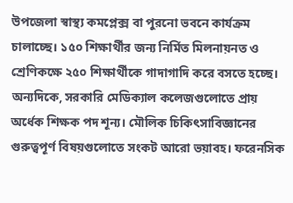উপজেলা স্বাস্থ্য কমপ্লেক্স বা পুরনো ভবনে কার্যক্রম চালাচ্ছে। ১৫০ শিক্ষার্থীর জন্য নির্মিত মিলনায়নত ও শ্রেণিকক্ষে ২৫০ শিক্ষার্থীকে গাদাগাদি করে বসতে হচ্ছে।
অন্যদিকে, সরকারি মেডিক্যাল কলেজগুলোতে প্রায় অর্ধেক শিক্ষক পদ শূন্য। মৌলিক চিকিৎসাবিজ্ঞানের গুরুত্বপূর্ণ বিষয়গুলোতে সংকট আরো ভয়াবহ। ফরেনসিক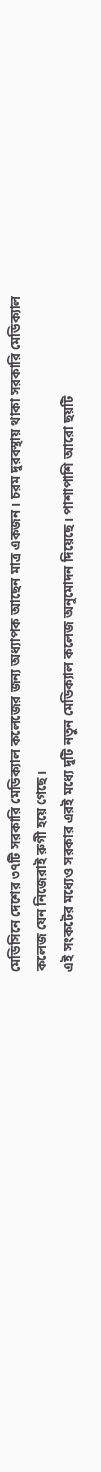মেডিসিনে দেশের ৩৭টি সরকারি মেডিক্যাল কলেজের জন্য অধ্যাপক আছেন মাত্র একজন। চরম দুরবস্থায় থাকা সরকারি মেডিক্যাল কলেজ যেন নিজেরাই রুগী হয়ে গেছে।
এই সংকটের মধ্যেও সরকার এরই মধ্যে দুটি নতুন মেডিক্যাল কলেজ অনুমোদন দিয়েছে। পাশাপাশি আরো ছয়টি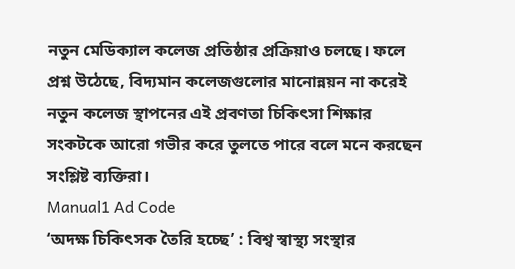নতুন মেডিক্যাল কলেজ প্রতিষ্ঠার প্রক্রিয়াও চলছে। ফলে প্রশ্ন উঠেছে, বিদ্যমান কলেজগুলোর মানোন্নয়ন না করেই নতুন কলেজ স্থাপনের এই প্রবণতা চিকিৎসা শিক্ষার সংকটকে আরো গভীর করে তুলতে পারে বলে মনে করছেন সংশ্লিষ্ট ব্যক্তিরা।
Manual1 Ad Code
‘অদক্ষ চিকিৎসক তৈরি হচ্ছে’ : বিশ্ব স্বাস্থ্য সংস্থার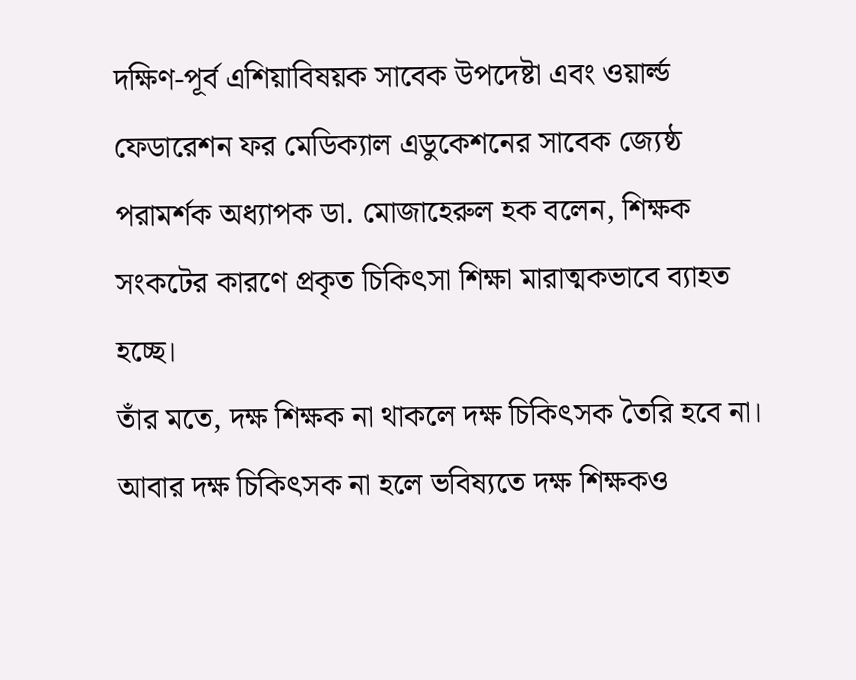দক্ষিণ-পূর্ব এশিয়াবিষয়ক সাবেক উপদেষ্টা এবং ওয়ার্ল্ড ফেডারেশন ফর মেডিক্যাল এডুকেশনের সাবেক জ্যেষ্ঠ পরামর্শক অধ্যাপক ডা. মোজাহেরুল হক বলেন, শিক্ষক সংকটের কারণে প্রকৃত চিকিৎসা শিক্ষা মারাত্মকভাবে ব্যাহত হচ্ছে।
তাঁর মতে, দক্ষ শিক্ষক না থাকলে দক্ষ চিকিৎসক তৈরি হবে না। আবার দক্ষ চিকিৎসক না হলে ভবিষ্যতে দক্ষ শিক্ষকও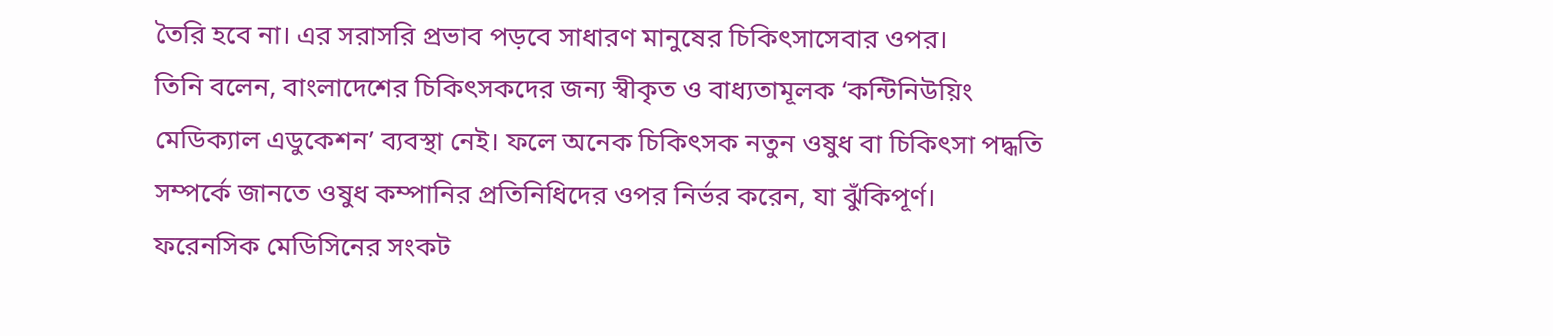তৈরি হবে না। এর সরাসরি প্রভাব পড়বে সাধারণ মানুষের চিকিৎসাসেবার ওপর।
তিনি বলেন, বাংলাদেশের চিকিৎসকদের জন্য স্বীকৃত ও বাধ্যতামূলক ‘কন্টিনিউয়িং মেডিক্যাল এডুকেশন’ ব্যবস্থা নেই। ফলে অনেক চিকিৎসক নতুন ওষুধ বা চিকিৎসা পদ্ধতি সম্পর্কে জানতে ওষুধ কম্পানির প্রতিনিধিদের ওপর নির্ভর করেন, যা ঝুঁকিপূর্ণ।
ফরেনসিক মেডিসিনের সংকট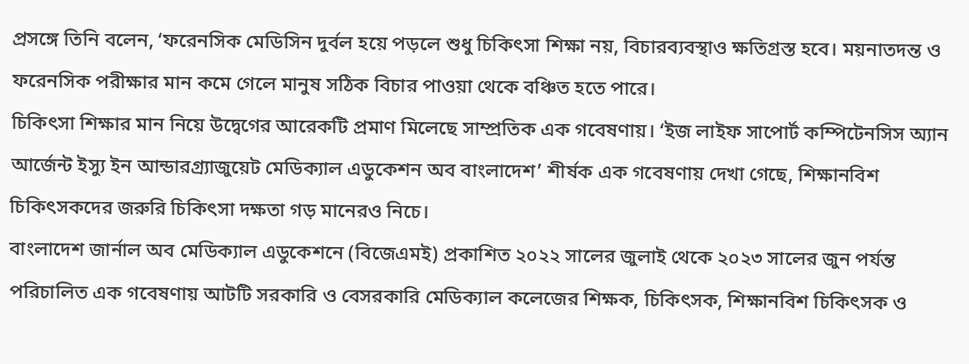প্রসঙ্গে তিনি বলেন, ‘ফরেনসিক মেডিসিন দুর্বল হয়ে পড়লে শুধু চিকিৎসা শিক্ষা নয়, বিচারব্যবস্থাও ক্ষতিগ্রস্ত হবে। ময়নাতদন্ত ও ফরেনসিক পরীক্ষার মান কমে গেলে মানুষ সঠিক বিচার পাওয়া থেকে বঞ্চিত হতে পারে।
চিকিৎসা শিক্ষার মান নিয়ে উদ্বেগের আরেকটি প্রমাণ মিলেছে সাম্প্রতিক এক গবেষণায়। ‘ইজ লাইফ সাপোর্ট কম্পিটেনসিস অ্যান আর্জেন্ট ইস্যু ইন আন্ডারগ্র্যাজুয়েট মেডিক্যাল এডুকেশন অব বাংলাদেশ’ শীর্ষক এক গবেষণায় দেখা গেছে, শিক্ষানবিশ চিকিৎসকদের জরুরি চিকিৎসা দক্ষতা গড় মানেরও নিচে।
বাংলাদেশ জার্নাল অব মেডিক্যাল এডুকেশনে (বিজেএমই) প্রকাশিত ২০২২ সালের জুলাই থেকে ২০২৩ সালের জুন পর্যন্ত পরিচালিত এক গবেষণায় আটটি সরকারি ও বেসরকারি মেডিক্যাল কলেজের শিক্ষক, চিকিৎসক, শিক্ষানবিশ চিকিৎসক ও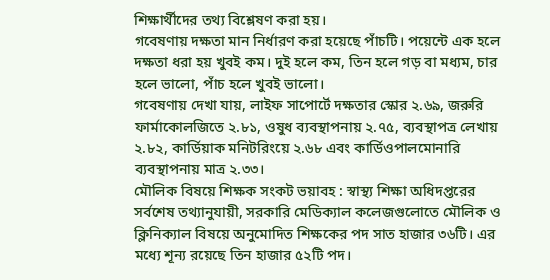শিক্ষার্থীদের তথ্য বিশ্লেষণ করা হয়।
গবেষণায় দক্ষতা মান নির্ধারণ করা হয়েছে পাঁচটি। পয়েন্টে এক হলে দক্ষতা ধরা হয় খুবই কম। দুই হলে কম, তিন হলে গড় বা মধ্যম, চার হলে ভালো, পাঁচ হলে খুবই ভালো।
গবেষণায় দেখা যায়, লাইফ সাপোর্টে দক্ষতার স্কোর ২.৬৯, জরুরি ফার্মাকোলজিতে ২.৮১, ওষুধ ব্যবস্থাপনায় ২.৭৫, ব্যবস্থাপত্র লেখায় ২.৮২, কার্ডিয়াক মনিটরিংয়ে ২.৬৮ এবং কার্ডিওপালমোনারি ব্যবস্থাপনায় মাত্র ২.৩৩।
মৌলিক বিষয়ে শিক্ষক সংকট ভয়াবহ : স্বাস্থ্য শিক্ষা অধিদপ্তরের সর্বশেষ তথ্যানুযায়ী, সরকারি মেডিক্যাল কলেজগুলোতে মৌলিক ও ক্লিনিক্যাল বিষয়ে অনুমোদিত শিক্ষকের পদ সাত হাজার ৩৬টি। এর মধ্যে শূন্য রয়েছে তিন হাজার ৫২টি পদ।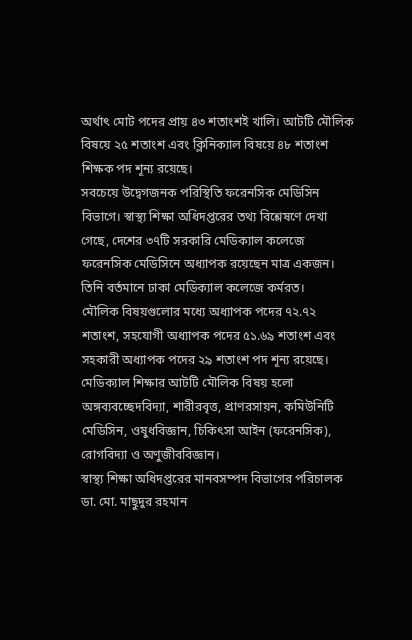অর্থাৎ মোট পদের প্রায় ৪৩ শতাংশই খালি। আটটি মৌলিক বিষয়ে ২৫ শতাংশ এবং ক্লিনিক্যাল বিষয়ে ৪৮ শতাংশ শিক্ষক পদ শূন্য রয়েছে।
সবচেয়ে উদ্বেগজনক পরিস্থিতি ফরেনসিক মেডিসিন বিভাগে। স্বাস্থ্য শিক্ষা অধিদপ্তরের তথ্য বিশ্লেষণে দেখা গেছে, দেশের ৩৭টি সরকারি মেডিক্যাল কলেজে ফরেনসিক মেডিসিনে অধ্যাপক রয়েছেন মাত্র একজন। তিনি বর্তমানে ঢাকা মেডিক্যাল কলেজে কর্মরত।
মৌলিক বিষয়গুলোর মধ্যে অধ্যাপক পদের ৭২.৭২ শতাংশ, সহযোগী অধ্যাপক পদের ৫১.৬৯ শতাংশ এবং সহকারী অধ্যাপক পদের ২৯ শতাংশ পদ শূন্য রয়েছে।
মেডিক্যাল শিক্ষার আটটি মৌলিক বিষয় হলো অঙ্গব্যবচ্ছেদবিদ্যা, শারীরবৃত্ত, প্রাণরসায়ন, কমিউনিটি মেডিসিন, ওষুধবিজ্ঞান, চিকিৎসা আইন (ফরেনসিক), রোগবিদ্যা ও অণুজীববিজ্ঞান।
স্বাস্থ্য শিক্ষা অধিদপ্তরের মানবসম্পদ বিভাগের পরিচালক ডা. মো. মাছুদুর রহমান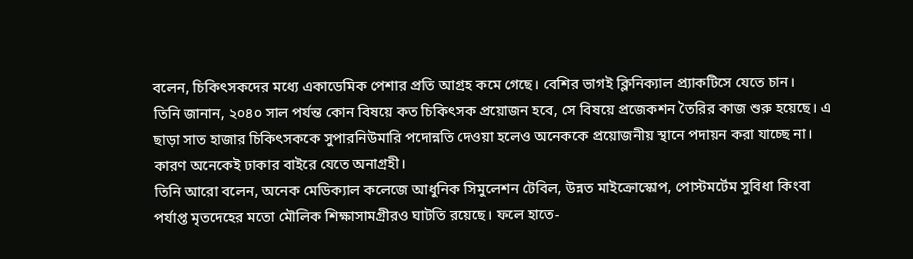বলেন, চিকিৎসকদের মধ্যে একাডেমিক পেশার প্রতি আগ্রহ কমে গেছে। বেশির ভাগই ক্লিনিক্যাল প্র্যাকটিসে যেতে চান।
তিনি জানান, ২০৪০ সাল পর্যন্ত কোন বিষয়ে কত চিকিৎসক প্রয়োজন হবে, সে বিষয়ে প্রজেকশন তৈরির কাজ শুরু হয়েছে। এ ছাড়া সাত হাজার চিকিৎসককে সুপারনিউমারি পদোন্নতি দেওয়া হলেও অনেককে প্রয়োজনীয় স্থানে পদায়ন করা যাচ্ছে না। কারণ অনেকেই ঢাকার বাইরে যেতে অনাগ্রহী।
তিনি আরো বলেন, অনেক মেডিক্যাল কলেজে আধুনিক সিমুলেশন টেবিল, উন্নত মাইক্রোস্কোপ, পোস্টমর্টেম সুবিধা কিংবা পর্যাপ্ত মৃতদেহের মতো মৌলিক শিক্ষাসামগ্রীরও ঘাটতি রয়েছে। ফলে হাতে-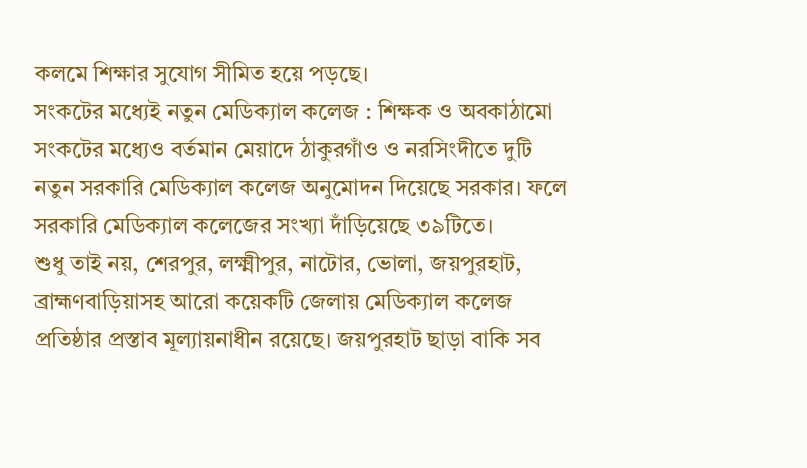কলমে শিক্ষার সুযোগ সীমিত হয়ে পড়ছে।
সংকটের মধ্যেই নতুন মেডিক্যাল কলেজ : শিক্ষক ও অবকাঠামো সংকটের মধ্যেও বর্তমান মেয়াদে ঠাকুরগাঁও ও নরসিংদীতে দুটি নতুন সরকারি মেডিক্যাল কলেজ অনুমোদন দিয়েছে সরকার। ফলে সরকারি মেডিক্যাল কলেজের সংখ্যা দাঁড়িয়েছে ৩৯টিতে।
শুধু তাই নয়, শেরপুর, লক্ষ্মীপুর, নাটোর, ভোলা, জয়পুরহাট, ব্রাহ্মণবাড়িয়াসহ আরো কয়েকটি জেলায় মেডিক্যাল কলেজ প্রতিষ্ঠার প্রস্তাব মূল্যায়নাধীন রয়েছে। জয়পুরহাট ছাড়া বাকি সব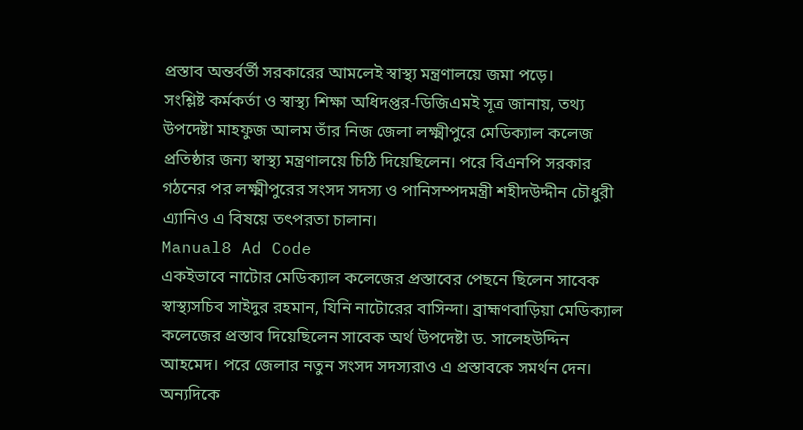প্রস্তাব অন্তর্বর্তী সরকারের আমলেই স্বাস্থ্য মন্ত্রণালয়ে জমা পড়ে।
সংশ্লিষ্ট কর্মকর্তা ও স্বাস্থ্য শিক্ষা অধিদপ্তর-ডিজিএমই সূত্র জানায়, তথ্য উপদেষ্টা মাহফুজ আলম তাঁর নিজ জেলা লক্ষ্মীপুরে মেডিক্যাল কলেজ প্রতিষ্ঠার জন্য স্বাস্থ্য মন্ত্রণালয়ে চিঠি দিয়েছিলেন। পরে বিএনপি সরকার গঠনের পর লক্ষ্মীপুরের সংসদ সদস্য ও পানিসম্পদমন্ত্রী শহীদউদ্দীন চৌধুরী এ্যানিও এ বিষয়ে তৎপরতা চালান।
Manual8 Ad Code
একইভাবে নাটোর মেডিক্যাল কলেজের প্রস্তাবের পেছনে ছিলেন সাবেক স্বাস্থ্যসচিব সাইদুর রহমান, যিনি নাটোরের বাসিন্দা। ব্রাহ্মণবাড়িয়া মেডিক্যাল কলেজের প্রস্তাব দিয়েছিলেন সাবেক অর্থ উপদেষ্টা ড. সালেহউদ্দিন আহমেদ। পরে জেলার নতুন সংসদ সদস্যরাও এ প্রস্তাবকে সমর্থন দেন।
অন্যদিকে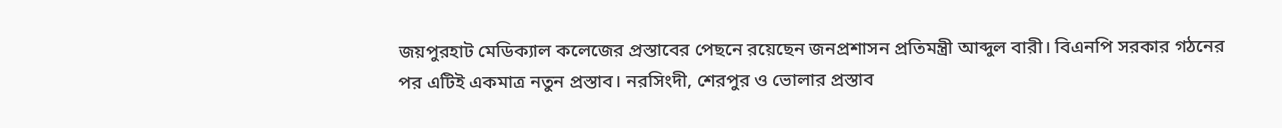জয়পুরহাট মেডিক্যাল কলেজের প্রস্তাবের পেছনে রয়েছেন জনপ্রশাসন প্রতিমন্ত্রী আব্দুল বারী। বিএনপি সরকার গঠনের পর এটিই একমাত্র নতুন প্রস্তাব। নরসিংদী, শেরপুর ও ভোলার প্রস্তাব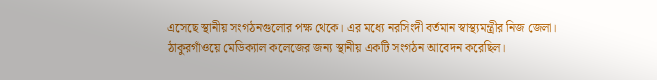এসেছে স্থানীয় সংগঠনগুলোর পক্ষ থেকে। এর মধ্যে নরসিংদী বর্তমান স্বাস্থ্যমন্ত্রীর নিজ জেলা।
ঠাকুরগাঁওয়ে মেডিক্যাল কলেজের জন্য স্থানীয় একটি সংগঠন আবেদন করেছিল।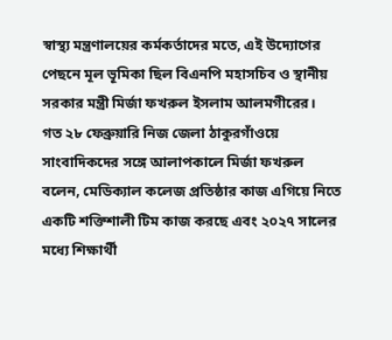স্বাস্থ্য মন্ত্রণালয়ের কর্মকর্তাদের মতে, এই উদ্যোগের পেছনে মূল ভূমিকা ছিল বিএনপি মহাসচিব ও স্থানীয় সরকার মন্ত্রী মির্জা ফখরুল ইসলাম আলমগীরের।
গত ২৮ ফেব্রুয়ারি নিজ জেলা ঠাকুরগাঁওয়ে সাংবাদিকদের সঙ্গে আলাপকালে মির্জা ফখরুল বলেন, মেডিক্যাল কলেজ প্রতিষ্ঠার কাজ এগিয়ে নিতে একটি শক্তিশালী টিম কাজ করছে এবং ২০২৭ সালের মধ্যে শিক্ষার্থী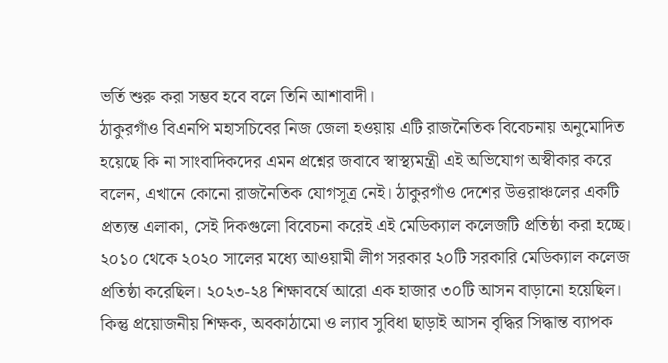ভর্তি শুরু করা সম্ভব হবে বলে তিনি আশাবাদী।
ঠাকুরগাঁও বিএনপি মহাসচিবের নিজ জেলা হওয়ায় এটি রাজনৈতিক বিবেচনায় অনুমোদিত হয়েছে কি না সাংবাদিকদের এমন প্রশ্নের জবাবে স্বাস্থ্যমন্ত্রী এই অভিযোগ অস্বীকার করে বলেন, এখানে কোনো রাজনৈতিক যোগসূত্র নেই। ঠাকুরগাঁও দেশের উত্তরাঞ্চলের একটি প্রত্যন্ত এলাকা, সেই দিকগুলো বিবেচনা করেই এই মেডিক্যাল কলেজটি প্রতিষ্ঠা করা হচ্ছে।
২০১০ থেকে ২০২০ সালের মধ্যে আওয়ামী লীগ সরকার ২০টি সরকারি মেডিক্যাল কলেজ প্রতিষ্ঠা করেছিল। ২০২৩-২৪ শিক্ষাবর্ষে আরো এক হাজার ৩০টি আসন বাড়ানো হয়েছিল। কিন্তু প্রয়োজনীয় শিক্ষক, অবকাঠামো ও ল্যাব সুবিধা ছাড়াই আসন বৃদ্ধির সিদ্ধান্ত ব্যাপক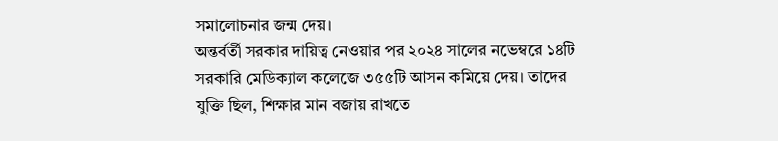সমালোচনার জন্ম দেয়।
অন্তর্বর্তী সরকার দায়িত্ব নেওয়ার পর ২০২৪ সালের নভেম্বরে ১৪টি সরকারি মেডিক্যাল কলেজে ৩৫৫টি আসন কমিয়ে দেয়। তাদের যুক্তি ছিল, শিক্ষার মান বজায় রাখতে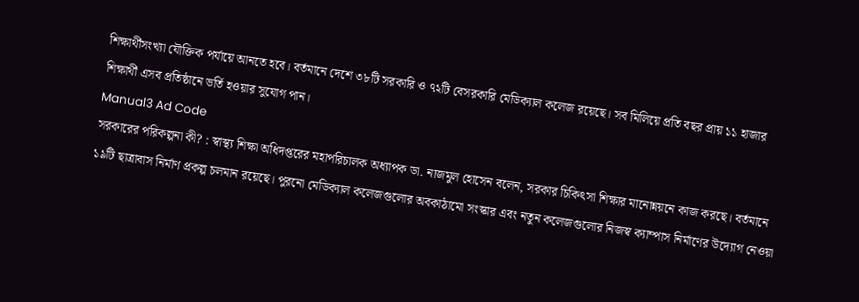শিক্ষার্থীসংখ্যা যৌক্তিক পর্যায়ে আনতে হবে। বর্তমানে দেশে ৩৮টি সরকারি ও ৭২টি বেসরকারি মেডিক্যাল কলেজ রয়েছে। সব মিলিয়ে প্রতি বছর প্রায় ১১ হাজার শিক্ষার্থী এসব প্রতিষ্ঠানে ভর্তি হওয়ার সুযোগ পান।
Manual3 Ad Code
সরকারের পরিকল্পনা কী? : স্বাস্থ্য শিক্ষা অধিদপ্তরের মহাপরিচালক অধ্যাপক ডা. নাজমুল হোসেন বলেন, সরকার চিকিৎসা শিক্ষার মানোন্নয়নে কাজ করছে। বর্তমানে ১৯টি ছাত্রাবাস নির্মাণ প্রকল্প চলমান রয়েছে। পুরনো মেডিক্যাল কলেজগুলোর অবকাঠামো সংস্কার এবং নতুন কলেজগুলোর নিজস্ব ক্যাম্পাস নির্মাণের উদ্যোগ নেওয়া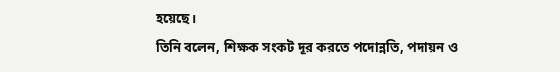হয়েছে।
তিনি বলেন, শিক্ষক সংকট দূর করতে পদোন্নতি, পদায়ন ও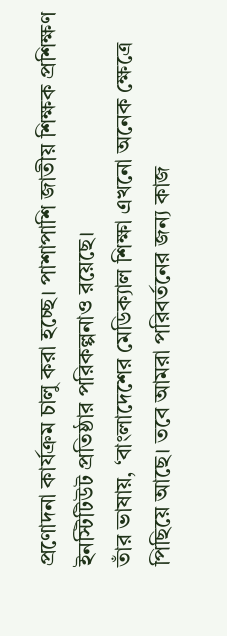প্রণোদনা কার্যক্রম চালু করা হচ্ছে। পাশাপাশি জাতীয় শিক্ষক প্রশিক্ষণ ইনস্টিটিউট প্রতিষ্ঠার পরিকল্পনাও রয়েছে।
তাঁর ভাষায়, ‘বাংলাদেশের মেডিক্যাল শিক্ষা এখনো অনেক ক্ষেত্রে পিছিয়ে আছে। তবে আমরা পরিবর্তনের জন্য কাজ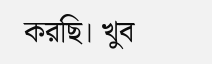করছি। খুব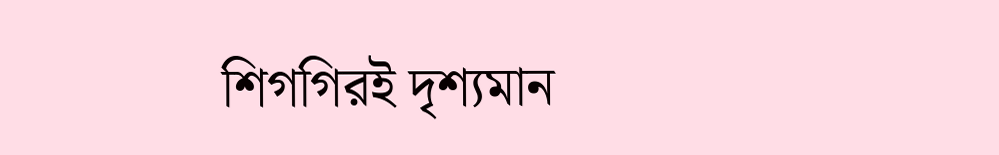শিগগিরই দৃশ্যমান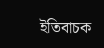ইতিবাচক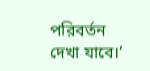পরিবর্তন দেখা যাবে।’